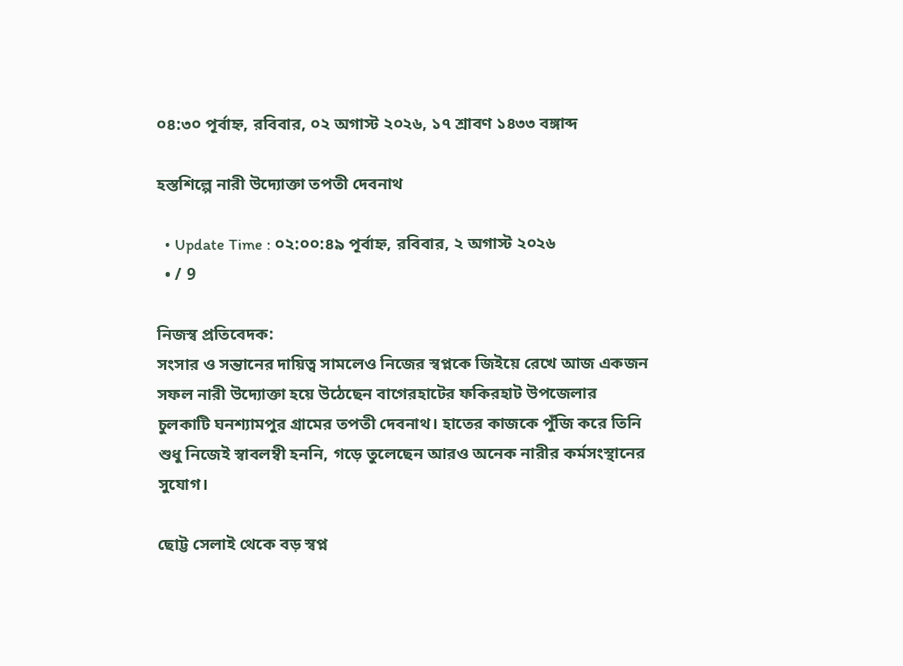০৪:৩০ পূর্বাহ্ন, রবিবার, ০২ অগাস্ট ২০২৬, ১৭ শ্রাবণ ১৪৩৩ বঙ্গাব্দ

হস্তশিল্পে নারী উদ্যোক্তা তপতী দেবনাথ

  • Update Time : ০২:০০:৪৯ পূর্বাহ্ন, রবিবার, ২ অগাস্ট ২০২৬
  • / 9

নিজস্ব প্রতিবেদক:
সংসার ও সন্তানের দায়িত্ব সামলেও নিজের স্বপ্নকে জিইয়ে রেখে আজ একজন সফল নারী উদ্যোক্তা হয়ে উঠেছেন বাগেরহাটের ফকিরহাট উপজেলার চুলকাটি ঘনশ্যামপুর গ্রামের তপতী দেবনাথ। হাতের কাজকে পুঁজি করে তিনি শুধু নিজেই স্বাবলম্বী হননি, গড়ে তুলেছেন আরও অনেক নারীর কর্মসংস্থানের সুযোগ।

ছোট্ট সেলাই থেকে বড় স্বপ্ন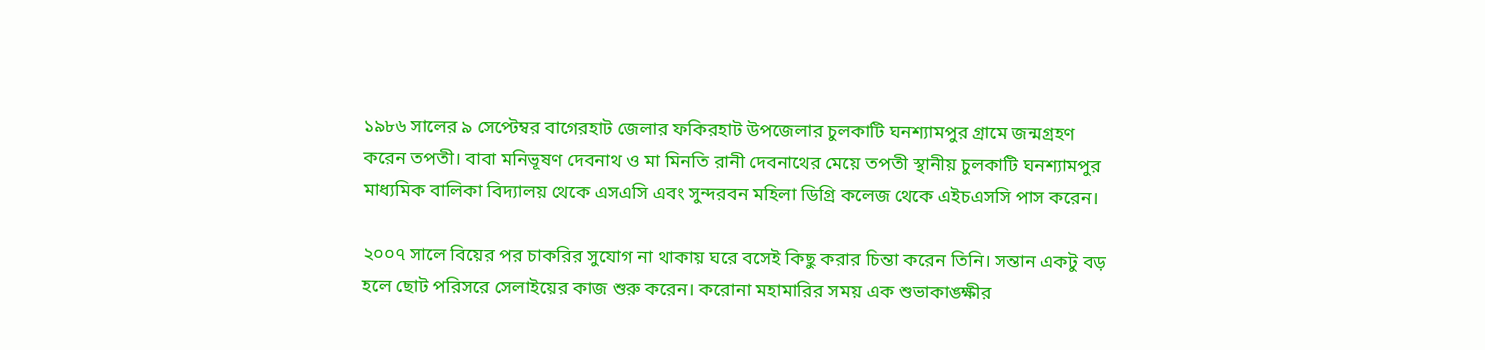১৯৮৬ সালের ৯ সেপ্টেম্বর বাগেরহাট জেলার ফকিরহাট উপজেলার চুলকাটি ঘনশ্যামপুর গ্রামে জন্মগ্রহণ করেন তপতী। বাবা মনিভূষণ দেবনাথ ও মা মিনতি রানী দেবনাথের মেয়ে তপতী স্থানীয় চুলকাটি ঘনশ্যামপুর মাধ্যমিক বালিকা বিদ্যালয় থেকে এসএসি এবং সুন্দরবন মহিলা ডিগ্রি কলেজ থেকে এইচএসসি পাস করেন।

২০০৭ সালে বিয়ের পর চাকরির সুযোগ না থাকায় ঘরে বসেই কিছু করার চিন্তা করেন তিনি। সন্তান একটু বড় হলে ছোট পরিসরে সেলাইয়ের কাজ শুরু করেন। করোনা মহামারির সময় এক শুভাকাঙ্ক্ষীর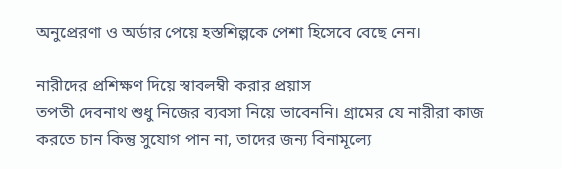অনুপ্রেরণা ও অর্ডার পেয়ে হস্তশিল্পকে পেশা হিসেবে বেছে নেন।

নারীদের প্রশিক্ষণ দিয়ে স্বাবলম্বী করার প্রয়াস
তপতী দেবনাথ শুধু নিজের ব্যবসা নিয়ে ভাবেননি। গ্রামের যে নারীরা কাজ করতে চান কিন্তু সুযোগ পান না, তাদের জন্য বিনামূল্যে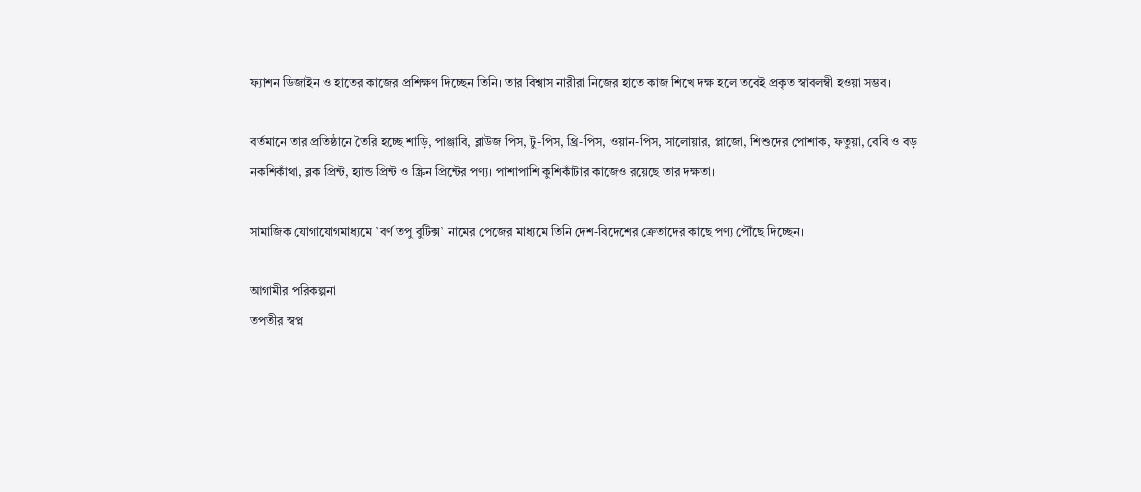ফ্যাশন ডিজাইন ও হাতের কাজের প্রশিক্ষণ দিচ্ছেন তিনি। তার বিশ্বাস নারীরা নিজের হাতে কাজ শিখে দক্ষ হলে তবেই প্রকৃত স্বাবলম্বী হওয়া সম্ভব।

বর্তমানে তার প্রতিষ্ঠানে তৈরি হচ্ছে শাড়ি, পাঞ্জাবি, ব্লাউজ পিস, টু-পিস, থ্রি-পিস, ওয়ান-পিস, সালোয়ার, প্লাজো, শিশুদের পোশাক, ফতুয়া, বেবি ও বড় নকশিকাঁথা, ব্লক প্রিন্ট, হ্যান্ড প্রিন্ট ও স্ক্রিন প্রিন্টের পণ্য। পাশাপাশি কুশিকাঁটার কাজেও রয়েছে তার দক্ষতা।

সামাজিক যোগাযোগমাধ্যমে `বর্ণ তপু বুটিক্স` নামের পেজের মাধ্যমে তিনি দেশ-বিদেশের ক্রেতাদের কাছে পণ্য পৌঁছে দিচ্ছেন।

আগামীর পরিকল্পনা
তপতীর স্বপ্ন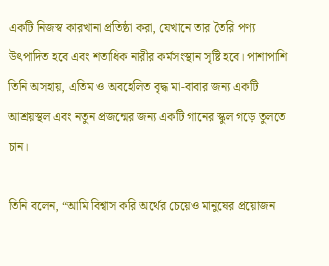একটি নিজস্ব কারখানা প্রতিষ্ঠা করা, যেখানে তার তৈরি পণ্য উৎপাদিত হবে এবং শতাধিক নারীর কর্মসংস্থান সৃষ্টি হবে। পাশাপাশি তিনি অসহায়, এতিম ও অবহেলিত বৃদ্ধ মা-বাবার জন্য একটি আশ্রয়স্থল এবং নতুন প্রজন্মের জন্য একটি গানের স্কুল গড়ে তুলতে চান।

তিনি বলেন, “আমি বিশ্বাস করি অর্থের চেয়েও মানুষের প্রয়োজন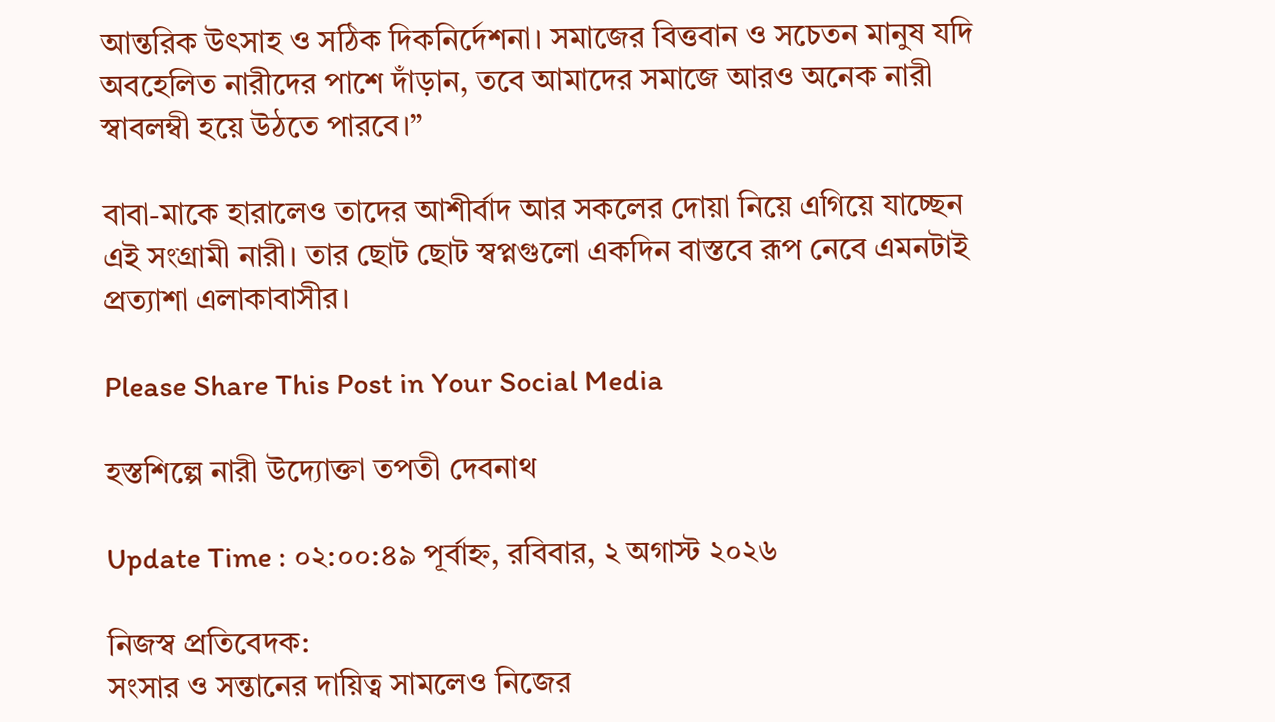আন্তরিক উৎসাহ ও সঠিক দিকনির্দেশনা। সমাজের বিত্তবান ও সচেতন মানুষ যদি অবহেলিত নারীদের পাশে দাঁড়ান, তবে আমাদের সমাজে আরও অনেক নারী স্বাবলম্বী হয়ে উঠতে পারবে।”

বাবা-মাকে হারালেও তাদের আশীর্বাদ আর সকলের দোয়া নিয়ে এগিয়ে যাচ্ছেন এই সংগ্রামী নারী। তার ছোট ছোট স্বপ্নগুলো একদিন বাস্তবে রূপ নেবে এমনটাই প্রত্যাশা এলাকাবাসীর।

Please Share This Post in Your Social Media

হস্তশিল্পে নারী উদ্যোক্তা তপতী দেবনাথ

Update Time : ০২:০০:৪৯ পূর্বাহ্ন, রবিবার, ২ অগাস্ট ২০২৬

নিজস্ব প্রতিবেদক:
সংসার ও সন্তানের দায়িত্ব সামলেও নিজের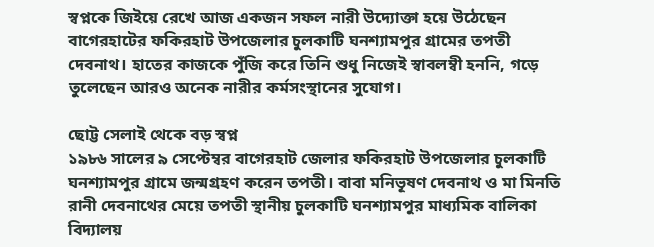স্বপ্নকে জিইয়ে রেখে আজ একজন সফল নারী উদ্যোক্তা হয়ে উঠেছেন বাগেরহাটের ফকিরহাট উপজেলার চুলকাটি ঘনশ্যামপুর গ্রামের তপতী দেবনাথ। হাতের কাজকে পুঁজি করে তিনি শুধু নিজেই স্বাবলম্বী হননি, গড়ে তুলেছেন আরও অনেক নারীর কর্মসংস্থানের সুযোগ।

ছোট্ট সেলাই থেকে বড় স্বপ্ন
১৯৮৬ সালের ৯ সেপ্টেম্বর বাগেরহাট জেলার ফকিরহাট উপজেলার চুলকাটি ঘনশ্যামপুর গ্রামে জন্মগ্রহণ করেন তপতী। বাবা মনিভূষণ দেবনাথ ও মা মিনতি রানী দেবনাথের মেয়ে তপতী স্থানীয় চুলকাটি ঘনশ্যামপুর মাধ্যমিক বালিকা বিদ্যালয়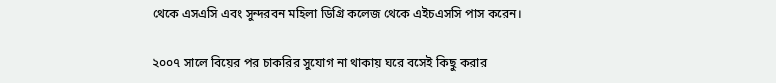থেকে এসএসি এবং সুন্দরবন মহিলা ডিগ্রি কলেজ থেকে এইচএসসি পাস করেন।

২০০৭ সালে বিয়ের পর চাকরির সুযোগ না থাকায় ঘরে বসেই কিছু করার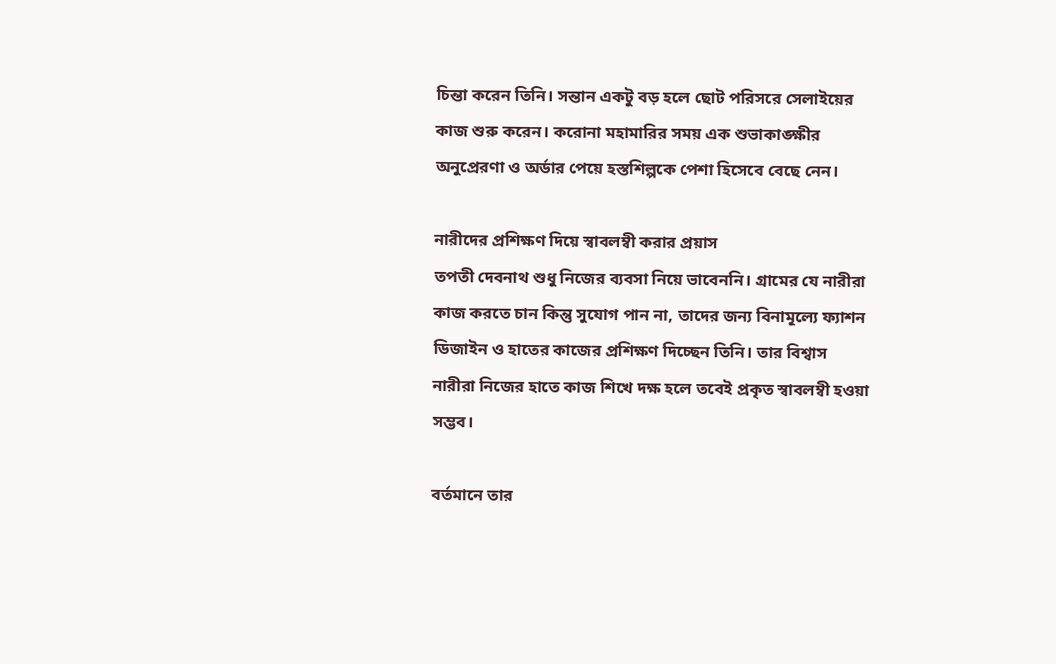চিন্তা করেন তিনি। সন্তান একটু বড় হলে ছোট পরিসরে সেলাইয়ের কাজ শুরু করেন। করোনা মহামারির সময় এক শুভাকাঙ্ক্ষীর অনুপ্রেরণা ও অর্ডার পেয়ে হস্তশিল্পকে পেশা হিসেবে বেছে নেন।

নারীদের প্রশিক্ষণ দিয়ে স্বাবলম্বী করার প্রয়াস
তপতী দেবনাথ শুধু নিজের ব্যবসা নিয়ে ভাবেননি। গ্রামের যে নারীরা কাজ করতে চান কিন্তু সুযোগ পান না, তাদের জন্য বিনামূল্যে ফ্যাশন ডিজাইন ও হাতের কাজের প্রশিক্ষণ দিচ্ছেন তিনি। তার বিশ্বাস নারীরা নিজের হাতে কাজ শিখে দক্ষ হলে তবেই প্রকৃত স্বাবলম্বী হওয়া সম্ভব।

বর্তমানে তার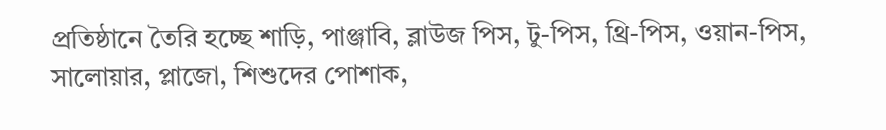প্রতিষ্ঠানে তৈরি হচ্ছে শাড়ি, পাঞ্জাবি, ব্লাউজ পিস, টু-পিস, থ্রি-পিস, ওয়ান-পিস, সালোয়ার, প্লাজো, শিশুদের পোশাক,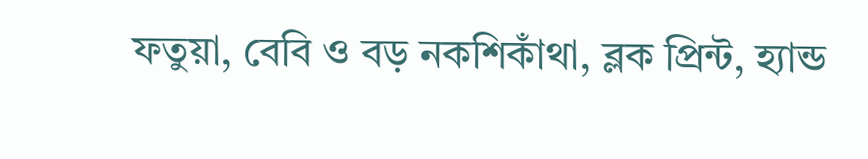ফতুয়া, বেবি ও বড় নকশিকাঁথা, ব্লক প্রিন্ট, হ্যান্ড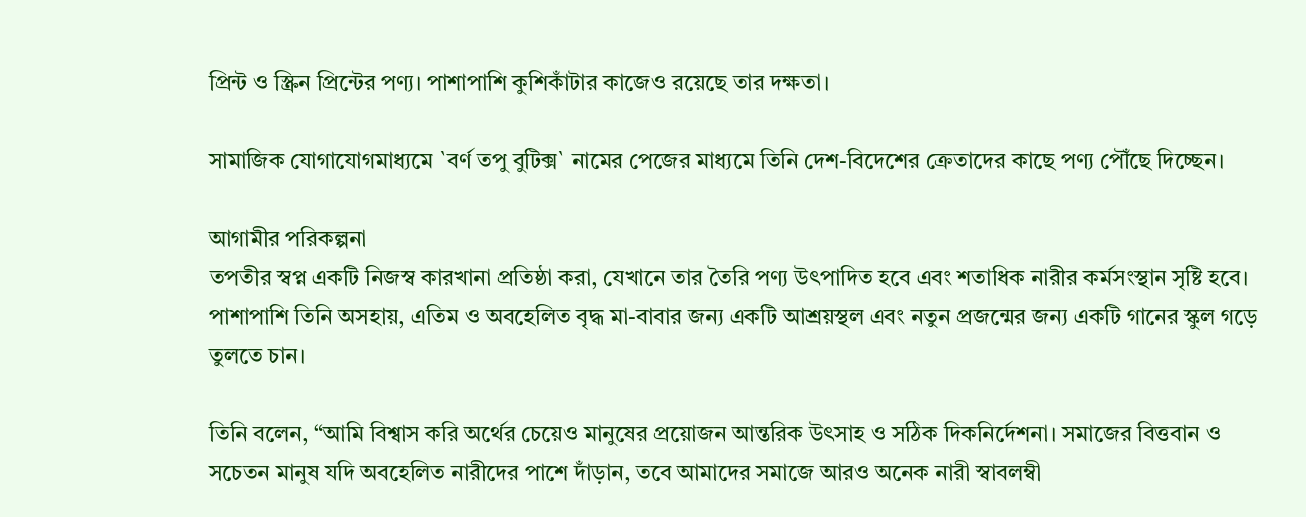প্রিন্ট ও স্ক্রিন প্রিন্টের পণ্য। পাশাপাশি কুশিকাঁটার কাজেও রয়েছে তার দক্ষতা।

সামাজিক যোগাযোগমাধ্যমে `বর্ণ তপু বুটিক্স` নামের পেজের মাধ্যমে তিনি দেশ-বিদেশের ক্রেতাদের কাছে পণ্য পৌঁছে দিচ্ছেন।

আগামীর পরিকল্পনা
তপতীর স্বপ্ন একটি নিজস্ব কারখানা প্রতিষ্ঠা করা, যেখানে তার তৈরি পণ্য উৎপাদিত হবে এবং শতাধিক নারীর কর্মসংস্থান সৃষ্টি হবে। পাশাপাশি তিনি অসহায়, এতিম ও অবহেলিত বৃদ্ধ মা-বাবার জন্য একটি আশ্রয়স্থল এবং নতুন প্রজন্মের জন্য একটি গানের স্কুল গড়ে তুলতে চান।

তিনি বলেন, “আমি বিশ্বাস করি অর্থের চেয়েও মানুষের প্রয়োজন আন্তরিক উৎসাহ ও সঠিক দিকনির্দেশনা। সমাজের বিত্তবান ও সচেতন মানুষ যদি অবহেলিত নারীদের পাশে দাঁড়ান, তবে আমাদের সমাজে আরও অনেক নারী স্বাবলম্বী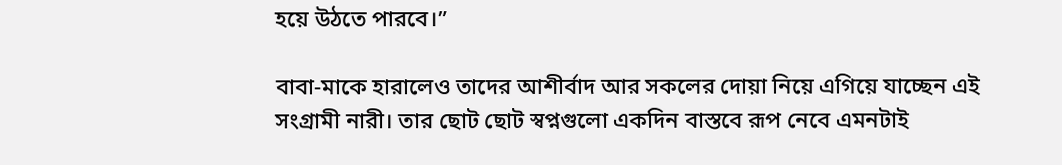হয়ে উঠতে পারবে।”

বাবা-মাকে হারালেও তাদের আশীর্বাদ আর সকলের দোয়া নিয়ে এগিয়ে যাচ্ছেন এই সংগ্রামী নারী। তার ছোট ছোট স্বপ্নগুলো একদিন বাস্তবে রূপ নেবে এমনটাই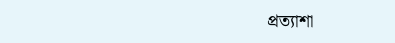প্রত্যাশা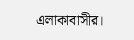এলাকাবাসীর।